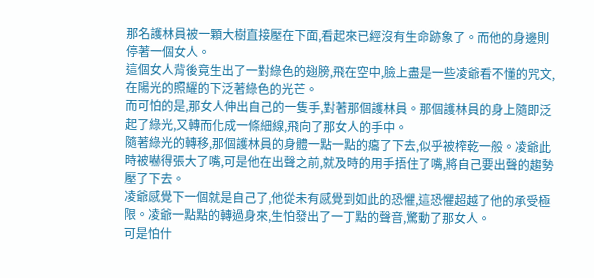那名護林員被一顆大樹直接壓在下面,看起來已經沒有生命跡象了。而他的身邊則停著一個女人。
這個女人背後竟生出了一對綠色的翅膀,飛在空中,臉上盡是一些凌爺看不懂的咒文,在陽光的照耀的下泛著綠色的光芒。
而可怕的是,那女人伸出自己的一隻手,對著那個護林員。那個護林員的身上隨即泛起了綠光,又轉而化成一條細線,飛向了那女人的手中。
隨著綠光的轉移,那個護林員的身體一點一點的癟了下去,似乎被榨乾一般。凌爺此時被嚇得張大了嘴,可是他在出聲之前,就及時的用手捂住了嘴,將自己要出聲的趨勢壓了下去。
凌爺感覺下一個就是自己了,他從未有感覺到如此的恐懼,這恐懼超越了他的承受極限。凌爺一點點的轉過身來,生怕發出了一丁點的聲音,驚動了那女人。
可是怕什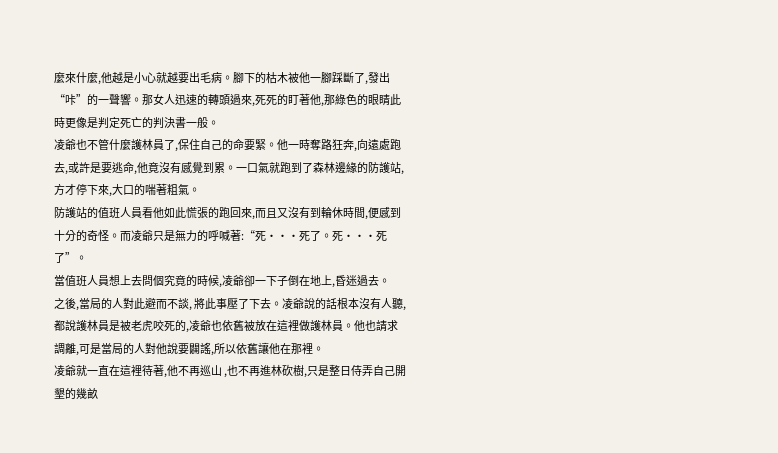麼來什麼,他越是小心就越要出毛病。腳下的枯木被他一腳踩斷了,發出“咔”的一聲響。那女人迅速的轉頭過來,死死的盯著他,那綠色的眼睛此時更像是判定死亡的判決書一般。
凌爺也不管什麼護林員了,保住自己的命要緊。他一時奪路狂奔,向遠處跑去,或許是要逃命,他竟沒有感覺到累。一口氣就跑到了森林邊緣的防護站,方才停下來,大口的喘著粗氣。
防護站的值班人員看他如此慌張的跑回來,而且又沒有到輪休時間,便感到十分的奇怪。而凌爺只是無力的呼喊著:“死···死了。死···死了”。
當值班人員想上去問個究竟的時候,凌爺卻一下子倒在地上,昏迷過去。
之後,當局的人對此避而不談, 將此事壓了下去。凌爺說的話根本沒有人聽,都說護林員是被老虎咬死的,凌爺也依舊被放在這裡做護林員。他也請求調離,可是當局的人對他說要闢謠,所以依舊讓他在那裡。
凌爺就一直在這裡待著,他不再巡山 ,也不再進林砍樹,只是整日侍弄自己開墾的幾畝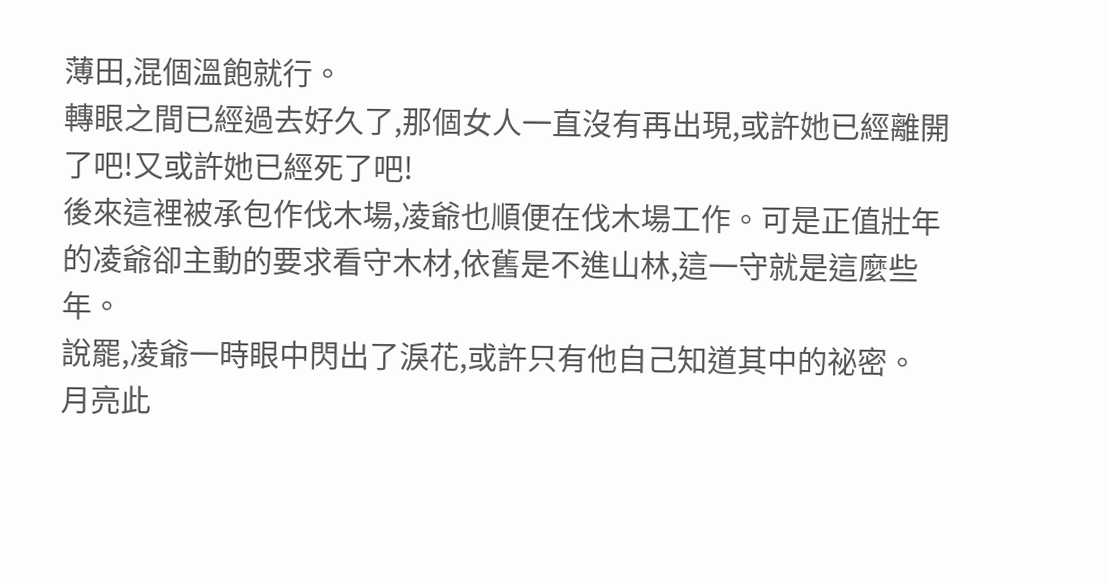薄田,混個溫飽就行。
轉眼之間已經過去好久了,那個女人一直沒有再出現,或許她已經離開了吧!又或許她已經死了吧!
後來這裡被承包作伐木場,凌爺也順便在伐木場工作。可是正值壯年的凌爺卻主動的要求看守木材,依舊是不進山林,這一守就是這麼些年。
說罷,凌爺一時眼中閃出了淚花,或許只有他自己知道其中的祕密。
月亮此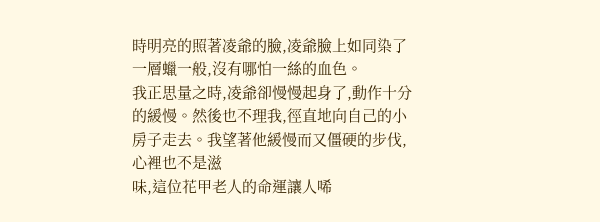時明亮的照著凌爺的臉,凌爺臉上如同染了一層蠟一般,沒有哪怕一絲的血色。
我正思量之時,凌爺卻慢慢起身了,動作十分的緩慢。然後也不理我,徑直地向自己的小房子走去。我望著他緩慢而又僵硬的步伐,心裡也不是滋
味,這位花甲老人的命運讓人唏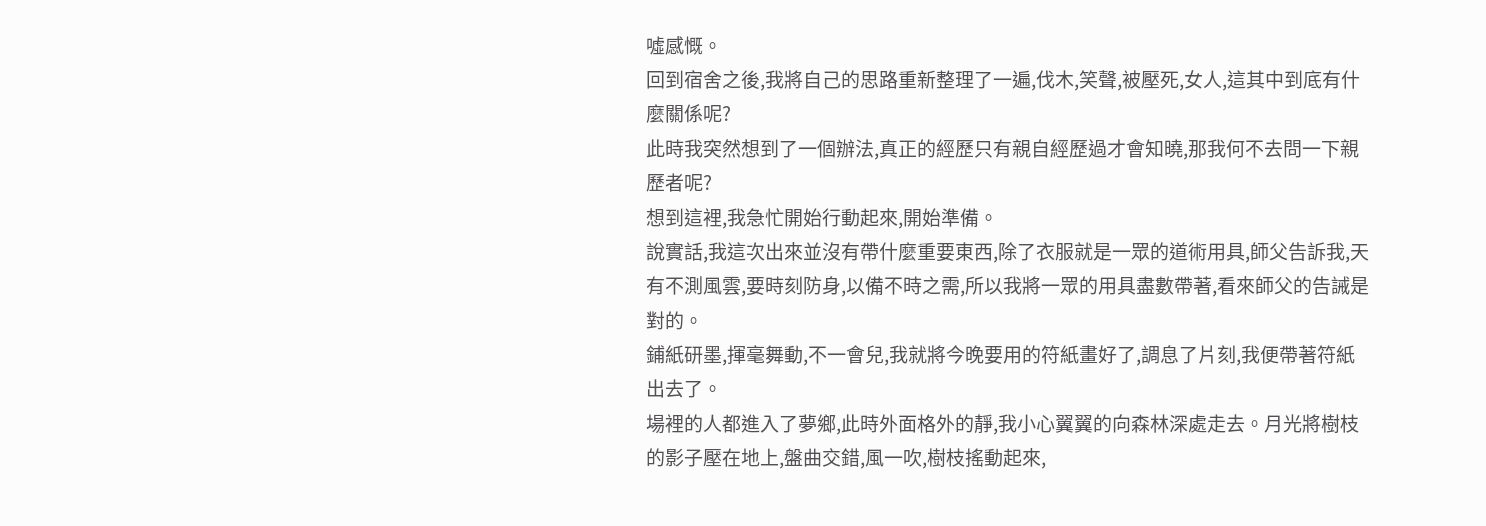噓感慨。
回到宿舍之後,我將自己的思路重新整理了一遍,伐木,笑聲,被壓死,女人,這其中到底有什麼關係呢?
此時我突然想到了一個辦法,真正的經歷只有親自經歷過才會知曉,那我何不去問一下親歷者呢?
想到這裡,我急忙開始行動起來,開始準備。
說實話,我這次出來並沒有帶什麼重要東西,除了衣服就是一眾的道術用具,師父告訴我,天有不測風雲,要時刻防身,以備不時之需,所以我將一眾的用具盡數帶著,看來師父的告誡是對的。
鋪紙研墨,揮毫舞動,不一會兒,我就將今晚要用的符紙畫好了,調息了片刻,我便帶著符紙出去了。
場裡的人都進入了夢鄉,此時外面格外的靜,我小心翼翼的向森林深處走去。月光將樹枝的影子壓在地上,盤曲交錯,風一吹,樹枝搖動起來,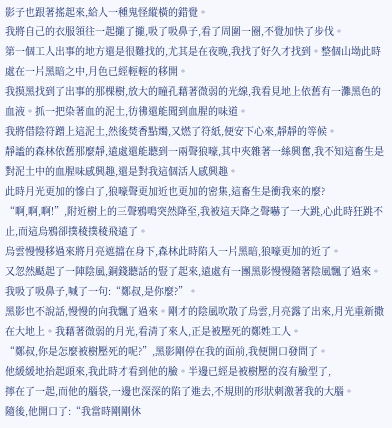影子也跟著搖起來,給人一種鬼怪縱橫的錯覺。
我將自己的衣服領往一起攏了攏,吸了吸鼻子,看了周圍一圈,不覺加快了步伐。
第一個工人出事的地方還是很難找的,尤其是在夜晚,我找了好久才找到。整個山坳此時處在一片黑暗之中,月色已經輕輕的移開。
我摸黑找到了出事的那棵樹,放大的瞳孔藉著微弱的光線,我看見地上依舊有一灘黑色的血液。抓一把染著血的泥土,彷彿還能聞到血腥的味道。
我將借陰符蹭上這泥土,然後焚香點燭,又燃了符紙,便安下心來,靜靜的等候。
靜謐的森林依舊那麼靜,遠處還能聽到一兩聲狼嚎,其中夾雜著一絲興奮,我不知這畜生是對泥土中的血腥味感興趣,還是對我這個活人感興趣。
此時月光更加的慘白了,狼嚎聲更加近也更加的密集,這畜生是衝我來的麼?
“啊,啊,啊!”,附近樹上的三聲鴉鳴突然降至,我被這天降之聲嚇了一大跳,心此時狂跳不止,而這烏鴉卻撲稜撲稜飛遠了。
烏雲慢慢移過來將月亮遮擋在身下,森林此時陷入一片黑暗,狼嚎更加的近了。
又忽然颳起了一陣陰風,銅錢聽話的豎了起來,遠處有一團黑影慢慢隨著陰風飄了過來。
我吸了吸鼻子,喊了一句:“鄭叔,是你麼?”。
黑影也不說話,慢慢的向我飄了過來。剛才的陰風吹散了烏雲,月亮露了出來,月光重新撒在大地上。我藉著微弱的月光,看清了來人,正是被壓死的鄭姓工人。
“鄭叔,你是怎麼被樹壓死的呢?”,黑影剛停在我的面前,我便開口發問了。
他緩緩地抬起頭來,我此時才看到他的臉。半邊已經是被樹壓的沒有臉型了,
擰在了一起,而他的腦袋,一邊也深深的陷了進去,不規則的形狀刺激著我的大腦。
隨後,他開口了:“我當時剛剛休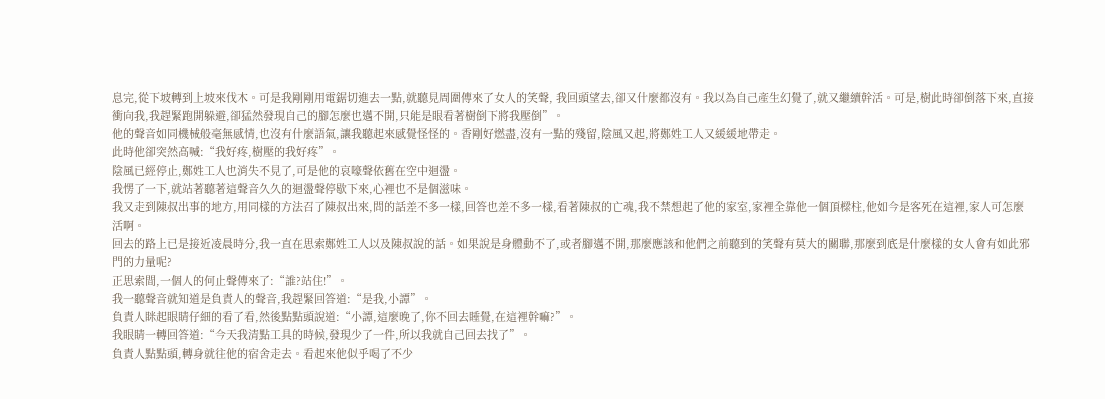息完,從下坡轉到上坡來伐木。可是我剛剛用電鋸切進去一點,就聽見周圍傳來了女人的笑聲, 我回頭望去,卻又什麼都沒有。我以為自己產生幻覺了,就又繼續幹活。可是,樹此時卻倒落下來,直接衝向我,我趕緊跑開躲避,卻猛然發現自己的腳怎麼也邁不開,只能是眼看著樹倒下將我壓倒”。
他的聲音如同機械般毫無感情,也沒有什麼語氣,讓我聽起來感覺怪怪的。香剛好燃盡,沒有一點的殘留,陰風又起,將鄭姓工人又緩緩地帶走。
此時他卻突然高喊:“我好疼,樹壓的我好疼”。
陰風已經停止,鄭姓工人也消失不見了,可是他的哀嚎聲依舊在空中迴盪。
我愣了一下,就站著聽著這聲音久久的迴盪聲停歇下來,心裡也不是個滋味。
我又走到陳叔出事的地方,用同樣的方法召了陳叔出來,問的話差不多一樣,回答也差不多一樣,看著陳叔的亡魂,我不禁想起了他的家室,家裡全靠他一個頂樑柱,他如今是客死在這裡,家人可怎麼活啊。
回去的路上已是接近凌晨時分,我一直在思索鄭姓工人以及陳叔說的話。如果說是身體動不了,或者腳邁不開,那麼應該和他們之前聽到的笑聲有莫大的關聯,那麼到底是什麼樣的女人會有如此邪門的力量呢?
正思索間,一個人的何止聲傳來了:“誰?站住!”。
我一聽聲音就知道是負責人的聲音,我趕緊回答道:“是我,小譚”。
負責人眯起眼睛仔細的看了看,然後點點頭說道:“小譚,這麼晚了,你不回去睡覺,在這裡幹嘛?”。
我眼睛一轉回答道:“今天我清點工具的時候,發現少了一件,所以我就自己回去找了”。
負責人點點頭,轉身就往他的宿舍走去。看起來他似乎喝了不少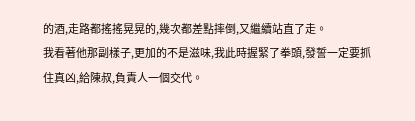的酒,走路都搖搖晃晃的,幾次都差點摔倒,又繼續站直了走。
我看著他那副樣子,更加的不是滋味,我此時握緊了拳頭,發誓一定要抓住真凶,給陳叔,負責人一個交代。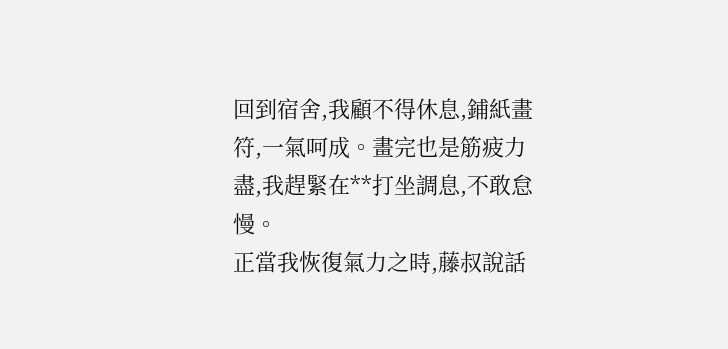回到宿舍,我顧不得休息,鋪紙畫符,一氣呵成。畫完也是筋疲力盡,我趕緊在**打坐調息,不敢怠慢。
正當我恢復氣力之時,藤叔說話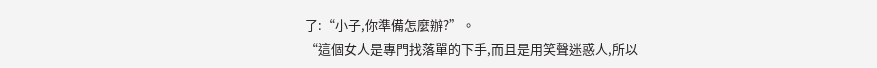了:“小子,你準備怎麼辦?”。
“這個女人是專門找落單的下手,而且是用笑聲迷惑人,所以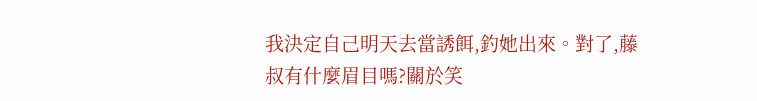我決定自己明天去當誘餌,釣她出來。對了,藤叔有什麼眉目嗎?關於笑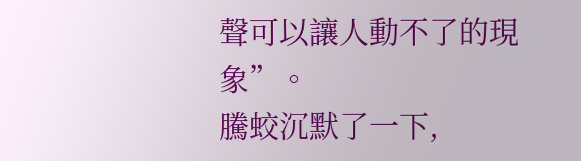聲可以讓人動不了的現象”。
騰蛟沉默了一下,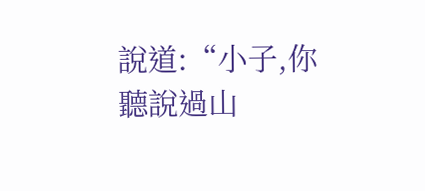說道:“小子,你聽說過山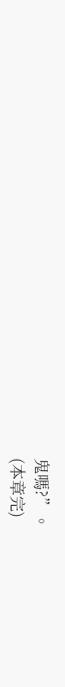鬼嗎?”。
(本章完)